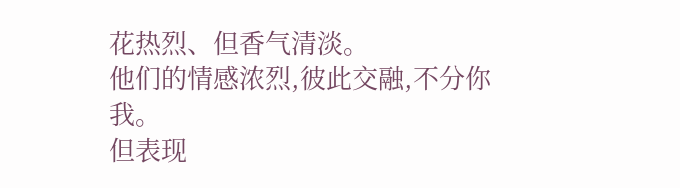花热烈、但香气清淡。
他们的情感浓烈,彼此交融,不分你我。
但表现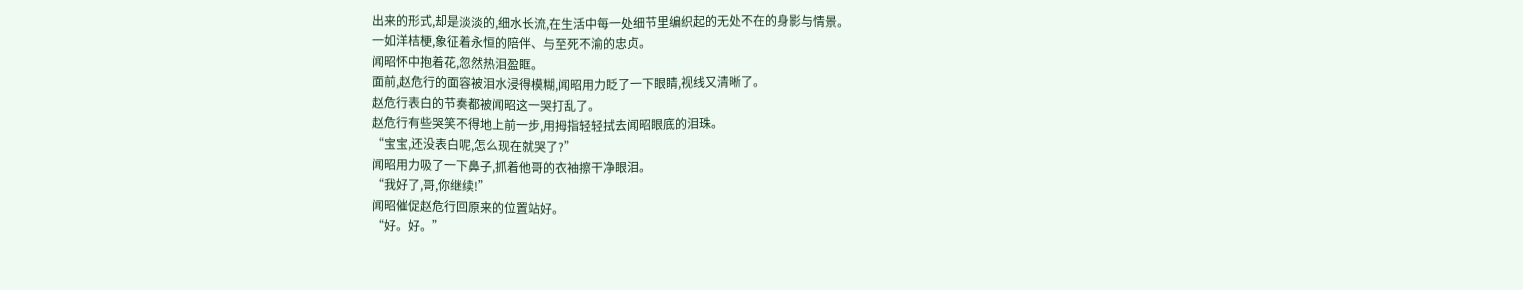出来的形式,却是淡淡的,细水长流,在生活中每一处细节里编织起的无处不在的身影与情景。
一如洋桔梗,象征着永恒的陪伴、与至死不渝的忠贞。
闻昭怀中抱着花,忽然热泪盈眶。
面前,赵危行的面容被泪水浸得模糊,闻昭用力眨了一下眼睛,视线又清晰了。
赵危行表白的节奏都被闻昭这一哭打乱了。
赵危行有些哭笑不得地上前一步,用拇指轻轻拭去闻昭眼底的泪珠。
“宝宝,还没表白呢,怎么现在就哭了?”
闻昭用力吸了一下鼻子,抓着他哥的衣袖擦干净眼泪。
“我好了,哥,你继续!”
闻昭催促赵危行回原来的位置站好。
“好。好。”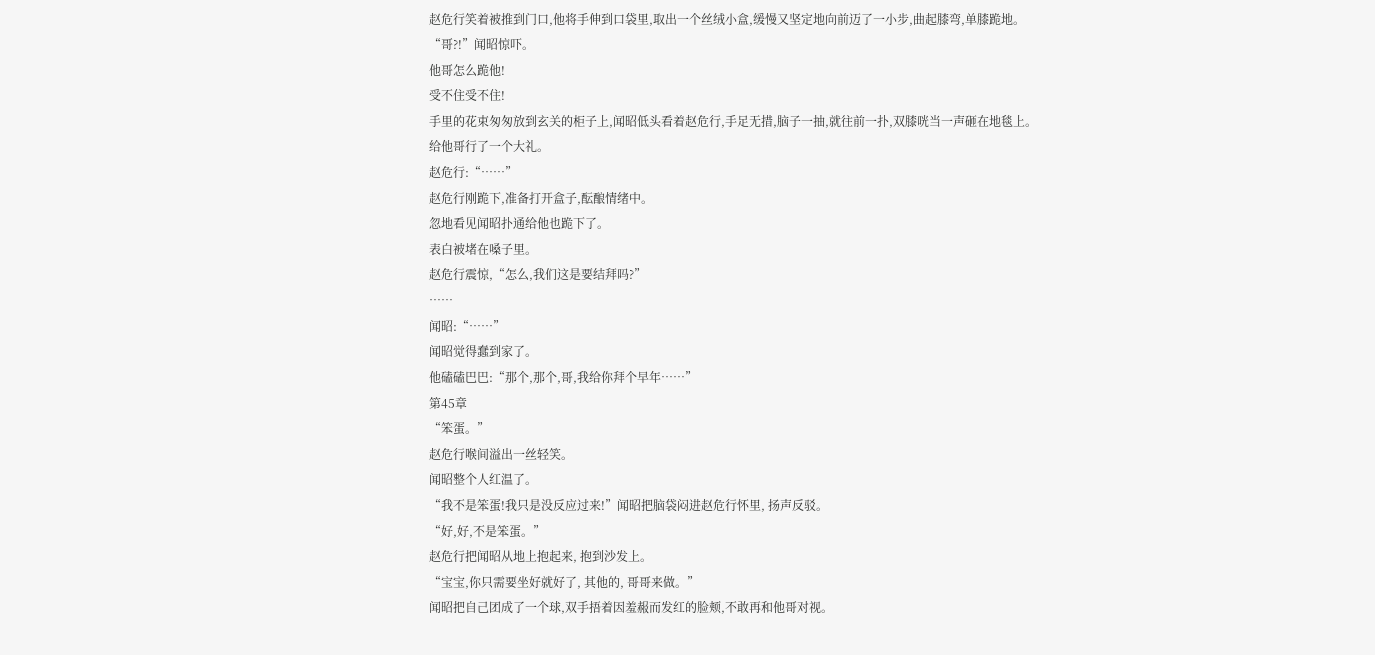赵危行笑着被推到门口,他将手伸到口袋里,取出一个丝绒小盒,缓慢又坚定地向前迈了一小步,曲起膝弯,单膝跪地。
“哥?!”闻昭惊吓。
他哥怎么跪他!
受不住受不住!
手里的花束匆匆放到玄关的柜子上,闻昭低头看着赵危行,手足无措,脑子一抽,就往前一扑,双膝咣当一声砸在地毯上。
给他哥行了一个大礼。
赵危行:“……”
赵危行刚跪下,准备打开盒子,酝酿情绪中。
忽地看见闻昭扑通给他也跪下了。
表白被堵在嗓子里。
赵危行震惊,“怎么,我们这是要结拜吗?”
……
闻昭:“……”
闻昭觉得蠢到家了。
他磕磕巴巴:“那个,那个,哥,我给你拜个早年……”
第45章
“笨蛋。”
赵危行喉间溢出一丝轻笑。
闻昭整个人红温了。
“我不是笨蛋!我只是没反应过来!”闻昭把脑袋闷进赵危行怀里, 扬声反驳。
“好,好,不是笨蛋。”
赵危行把闻昭从地上抱起来, 抱到沙发上。
“宝宝,你只需要坐好就好了, 其他的, 哥哥来做。”
闻昭把自己团成了一个球,双手捂着因羞赧而发红的脸颊,不敢再和他哥对视。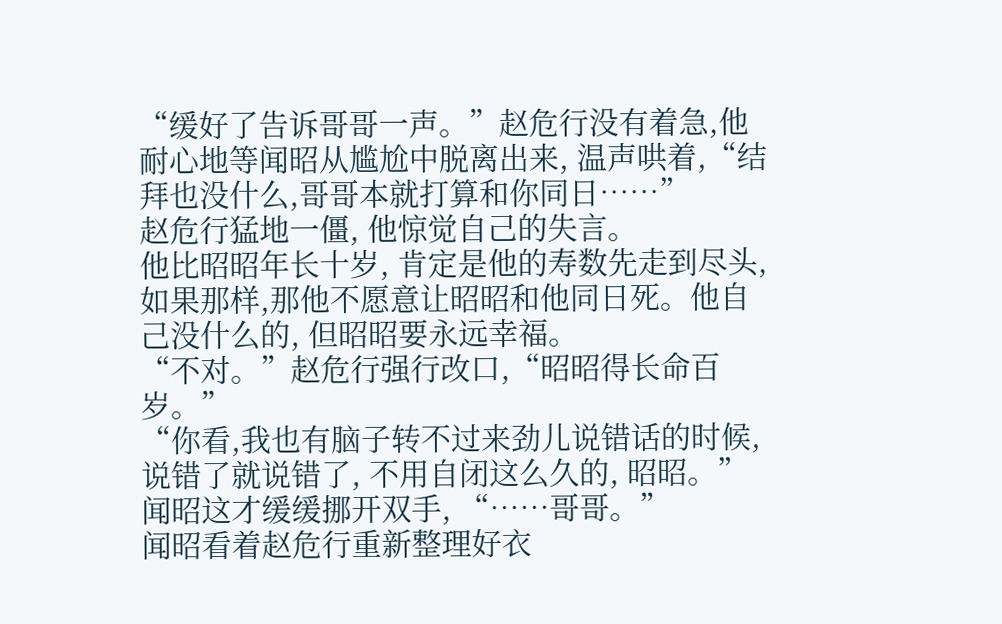“缓好了告诉哥哥一声。”赵危行没有着急,他耐心地等闻昭从尴尬中脱离出来, 温声哄着,“结拜也没什么,哥哥本就打算和你同日……”
赵危行猛地一僵, 他惊觉自己的失言。
他比昭昭年长十岁, 肯定是他的寿数先走到尽头,如果那样,那他不愿意让昭昭和他同日死。他自己没什么的, 但昭昭要永远幸福。
“不对。”赵危行强行改口,“昭昭得长命百岁。”
“你看,我也有脑子转不过来劲儿说错话的时候,说错了就说错了, 不用自闭这么久的, 昭昭。”
闻昭这才缓缓挪开双手, “……哥哥。”
闻昭看着赵危行重新整理好衣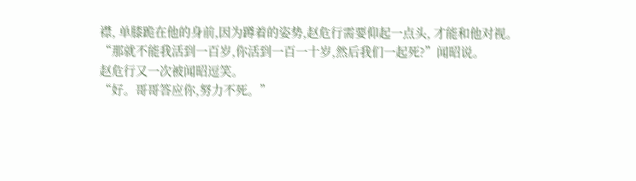襟, 单膝跪在他的身前,因为蹲着的姿势,赵危行需要仰起一点头, 才能和他对视。
“那就不能我活到一百岁,你活到一百一十岁,然后我们一起死?”闻昭说。
赵危行又一次被闻昭逗笑。
“好。哥哥答应你,努力不死。”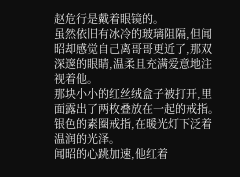赵危行是戴着眼镜的。
虽然依旧有冰冷的玻璃阻隔,但闻昭却感觉自己离哥哥更近了,那双深邃的眼睛,温柔且充满爱意地注视着他。
那块小小的红丝绒盒子被打开,里面露出了两枚叠放在一起的戒指。
银色的素圈戒指,在暖光灯下泛着温润的光泽。
闻昭的心跳加速,他红着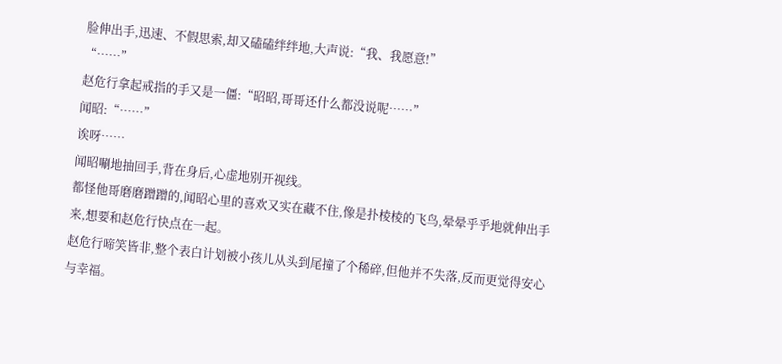脸伸出手,迅速、不假思索,却又磕磕绊绊地,大声说:“我、我愿意!”
“……”
赵危行拿起戒指的手又是一僵:“昭昭,哥哥还什么都没说呢……”
闻昭:“……”
诶呀……
闻昭唰地抽回手,背在身后,心虚地别开视线。
都怪他哥磨磨蹭蹭的,闻昭心里的喜欢又实在藏不住,像是扑棱棱的飞鸟,晕晕乎乎地就伸出手来,想要和赵危行快点在一起。
赵危行啼笑皆非,整个表白计划被小孩儿从头到尾撞了个稀碎,但他并不失落,反而更觉得安心与幸福。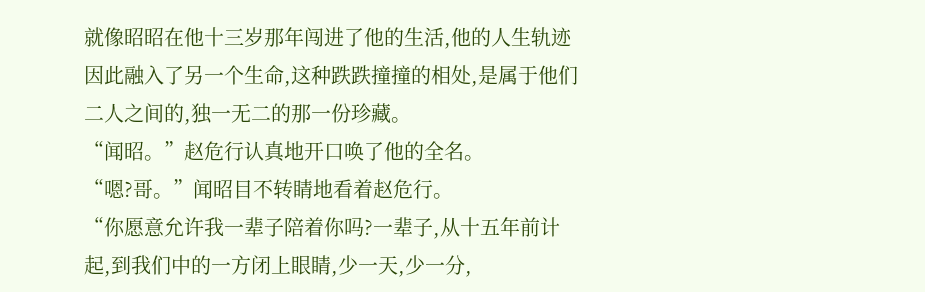就像昭昭在他十三岁那年闯进了他的生活,他的人生轨迹因此融入了另一个生命,这种跌跌撞撞的相处,是属于他们二人之间的,独一无二的那一份珍藏。
“闻昭。”赵危行认真地开口唤了他的全名。
“嗯?哥。”闻昭目不转睛地看着赵危行。
“你愿意允许我一辈子陪着你吗?一辈子,从十五年前计起,到我们中的一方闭上眼睛,少一天,少一分,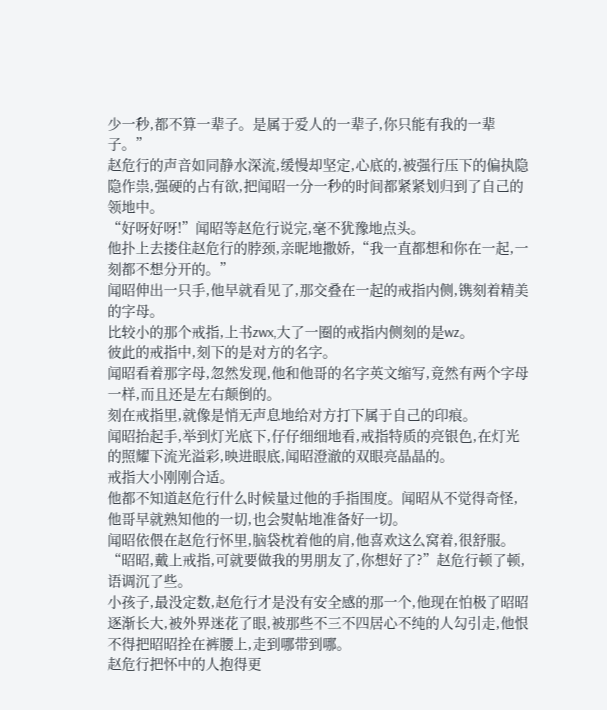少一秒,都不算一辈子。是属于爱人的一辈子,你只能有我的一辈子。”
赵危行的声音如同静水深流,缓慢却坚定,心底的,被强行压下的偏执隐隐作祟,强硬的占有欲,把闻昭一分一秒的时间都紧紧划归到了自己的领地中。
“好呀好呀!”闻昭等赵危行说完,毫不犹豫地点头。
他扑上去搂住赵危行的脖颈,亲昵地撒娇,“我一直都想和你在一起,一刻都不想分开的。”
闻昭伸出一只手,他早就看见了,那交叠在一起的戒指内侧,镌刻着精美的字母。
比较小的那个戒指,上书zwx,大了一圈的戒指内侧刻的是wz。
彼此的戒指中,刻下的是对方的名字。
闻昭看着那字母,忽然发现,他和他哥的名字英文缩写,竟然有两个字母一样,而且还是左右颠倒的。
刻在戒指里,就像是悄无声息地给对方打下属于自己的印痕。
闻昭抬起手,举到灯光底下,仔仔细细地看,戒指特质的亮银色,在灯光的照耀下流光溢彩,映进眼底,闻昭澄澈的双眼亮晶晶的。
戒指大小刚刚合适。
他都不知道赵危行什么时候量过他的手指围度。闻昭从不觉得奇怪,他哥早就熟知他的一切,也会熨帖地准备好一切。
闻昭依偎在赵危行怀里,脑袋枕着他的肩,他喜欢这么窝着,很舒服。
“昭昭,戴上戒指,可就要做我的男朋友了,你想好了?”赵危行顿了顿,语调沉了些。
小孩子,最没定数,赵危行才是没有安全感的那一个,他现在怕极了昭昭逐渐长大,被外界迷花了眼,被那些不三不四居心不纯的人勾引走,他恨不得把昭昭拴在裤腰上,走到哪带到哪。
赵危行把怀中的人抱得更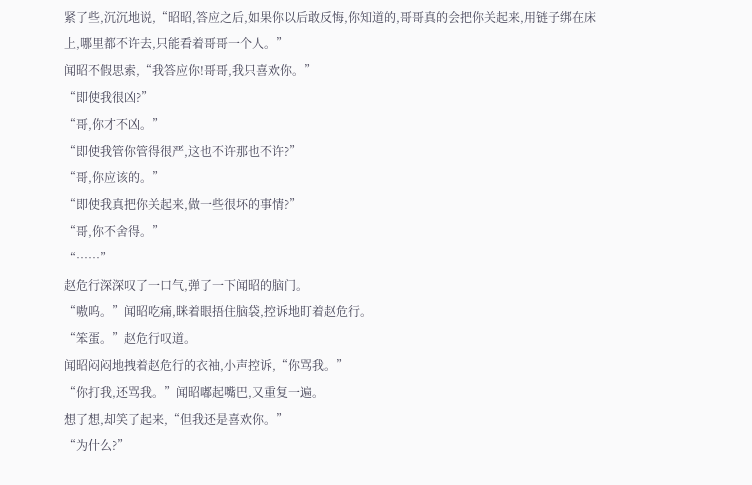紧了些,沉沉地说,“昭昭,答应之后,如果你以后敢反悔,你知道的,哥哥真的会把你关起来,用链子绑在床上,哪里都不许去,只能看着哥哥一个人。”
闻昭不假思索,“我答应你!哥哥,我只喜欢你。”
“即使我很凶?”
“哥,你才不凶。”
“即使我管你管得很严,这也不许那也不许?”
“哥,你应该的。”
“即使我真把你关起来,做一些很坏的事情?”
“哥,你不舍得。”
“……”
赵危行深深叹了一口气,弹了一下闻昭的脑门。
“嗷呜。”闻昭吃痛,眯着眼捂住脑袋,控诉地盯着赵危行。
“笨蛋。”赵危行叹道。
闻昭闷闷地拽着赵危行的衣袖,小声控诉,“你骂我。”
“你打我,还骂我。”闻昭嘟起嘴巴,又重复一遍。
想了想,却笑了起来,“但我还是喜欢你。”
“为什么?”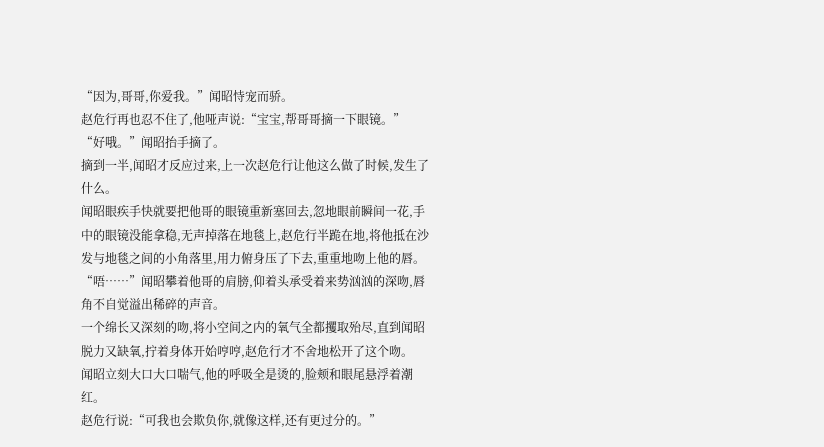“因为,哥哥,你爱我。”闻昭恃宠而骄。
赵危行再也忍不住了,他哑声说:“宝宝,帮哥哥摘一下眼镜。”
“好哦。”闻昭抬手摘了。
摘到一半,闻昭才反应过来,上一次赵危行让他这么做了时候,发生了什么。
闻昭眼疾手快就要把他哥的眼镜重新塞回去,忽地眼前瞬间一花,手中的眼镜没能拿稳,无声掉落在地毯上,赵危行半跪在地,将他抵在沙发与地毯之间的小角落里,用力俯身压了下去,重重地吻上他的唇。
“唔……”闻昭攀着他哥的肩膀,仰着头承受着来势汹汹的深吻,唇角不自觉溢出稀碎的声音。
一个绵长又深刻的吻,将小空间之内的氧气全都攫取殆尽,直到闻昭脱力又缺氧,拧着身体开始哼哼,赵危行才不舍地松开了这个吻。
闻昭立刻大口大口喘气,他的呼吸全是烫的,脸颊和眼尾悬浮着潮红。
赵危行说:“可我也会欺负你,就像这样,还有更过分的。”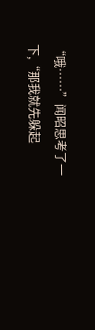“哦……”闻昭思考了一下,“那我就先躲起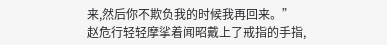来,然后你不欺负我的时候我再回来。”
赵危行轻轻摩挲着闻昭戴上了戒指的手指,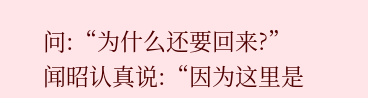问:“为什么还要回来?”
闻昭认真说:“因为这里是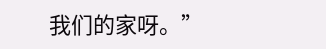我们的家呀。”